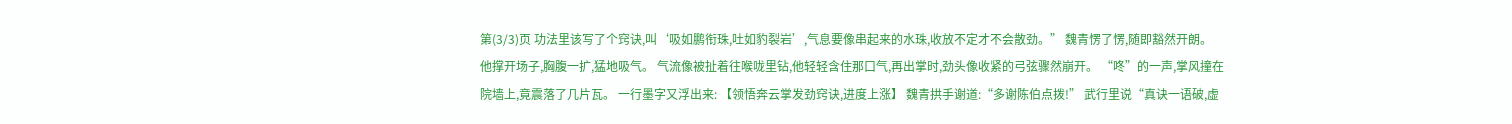第(3/3)页 功法里该写了个窍诀,叫‘吸如鹏衔珠,吐如豹裂岩’,气息要像串起来的水珠,收放不定才不会散劲。” 魏青愣了愣,随即豁然开朗。 他撑开场子,胸腹一扩,猛地吸气。 气流像被扯着往喉咙里钻,他轻轻含住那口气,再出掌时,劲头像收紧的弓弦骤然崩开。 “咚”的一声,掌风撞在院墙上,竟震落了几片瓦。 一行墨字又浮出来: 【领悟奔云掌发劲窍诀,进度上涨】 魏青拱手谢道:“多谢陈伯点拨!” 武行里说“真诀一语破,虚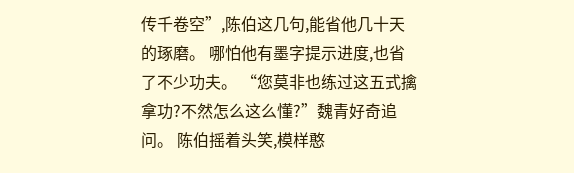传千卷空”,陈伯这几句,能省他几十天的琢磨。 哪怕他有墨字提示进度,也省了不少功夫。 “您莫非也练过这五式擒拿功?不然怎么这么懂?”魏青好奇追问。 陈伯摇着头笑,模样憨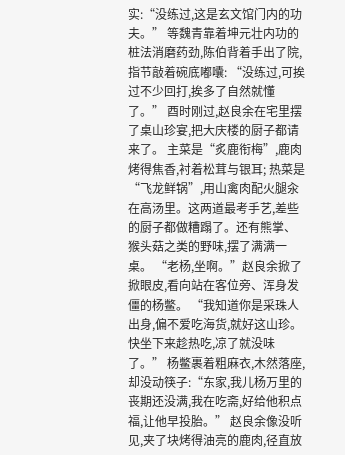实:“没练过,这是玄文馆门内的功夫。” 等魏青靠着坤元壮内功的桩法消磨药劲,陈伯背着手出了院,指节敲着碗底嘟囔: “没练过,可挨过不少回打,挨多了自然就懂了。” 酉时刚过,赵良余在宅里摆了桌山珍宴,把大庆楼的厨子都请来了。 主菜是“炙鹿衔梅”,鹿肉烤得焦香,衬着松茸与银耳; 热菜是“飞龙鲜锅”,用山禽肉配火腿汆在高汤里。这两道最考手艺,差些的厨子都做糟蹋了。还有熊掌、猴头菇之类的野味,摆了满满一桌。 “老杨,坐啊。”赵良余掀了掀眼皮,看向站在客位旁、浑身发僵的杨鳖。 “我知道你是采珠人出身,偏不爱吃海货,就好这山珍。快坐下来趁热吃,凉了就没味了。” 杨鳖裹着粗麻衣,木然落座,却没动筷子:“东家,我儿杨万里的丧期还没满,我在吃斋,好给他积点福,让他早投胎。” 赵良余像没听见,夹了块烤得油亮的鹿肉,径直放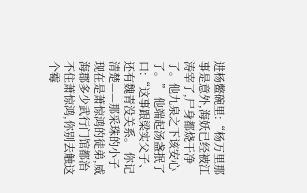进杨鳖碗里:“杨万里那事是意外,海妖已经被江涛宰了,尸身都烧干净了。他九泉之下该安心了。” 他端起汤盏抿了口:“这事跟梁实父子、还有魏青没关系。 你记清楚——那采珠的小子现在是萧惊鸿的徒弟,威海郡多少武行门馆都治不住萧惊鸿,你别去触这个霉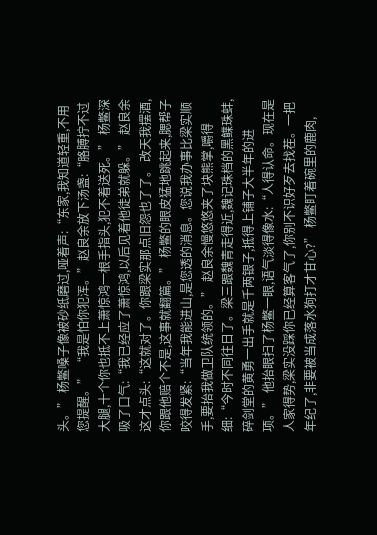头。” 杨鳖嗓子像被砂纸磨过,哑着声:“东家,我知道轻重,不用您提醒。” “我是怕你犯浑。”赵良余放下汤盏:“胳膊拧不过大腿,十个你也抵不上萧惊鸿一根手指头,犯不着送死。” 杨鳖深吸了口气:“我已经应了萧惊鸿,以后见着他徒弟就躲。” 赵良余这才点头:“这就对了。你跟梁实那点旧怨也了了。 改天我摆酒,你跟他赔个不是,这事就翻篇。” 杨鳖的眼皮猛地跳起来,腮帮子咬得发紧:“当年我能进山,是您透的消息。您说我办事比梁实顺手,要抬我做卫队统领的。” 赵良余慢悠悠夹了块熊掌,嚼得细:“今时不同往日了。梁三跟魏青走得近,魏记珠档的黑鲽珠蚌,碎剑堂的黄勇一出手就是千两银子,抵得上铺子大半年的进项。” 他抬眼扫了杨鳖一眼,语气淡得像水:“人得认命。现在是人家得势,梁实没踩你已经算客气了,你别不识好歹去找茬。一把年纪了,非要被当成落水狗打才甘心?” 杨鳖盯着碗里的鹿肉,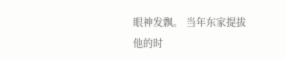眼神发飘。 当年东家提拔他的时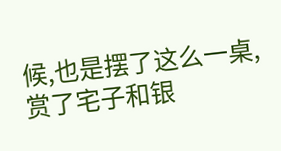候,也是摆了这么一桌,赏了宅子和银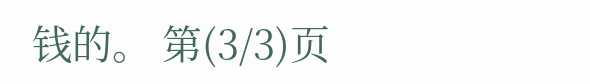钱的。 第(3/3)页